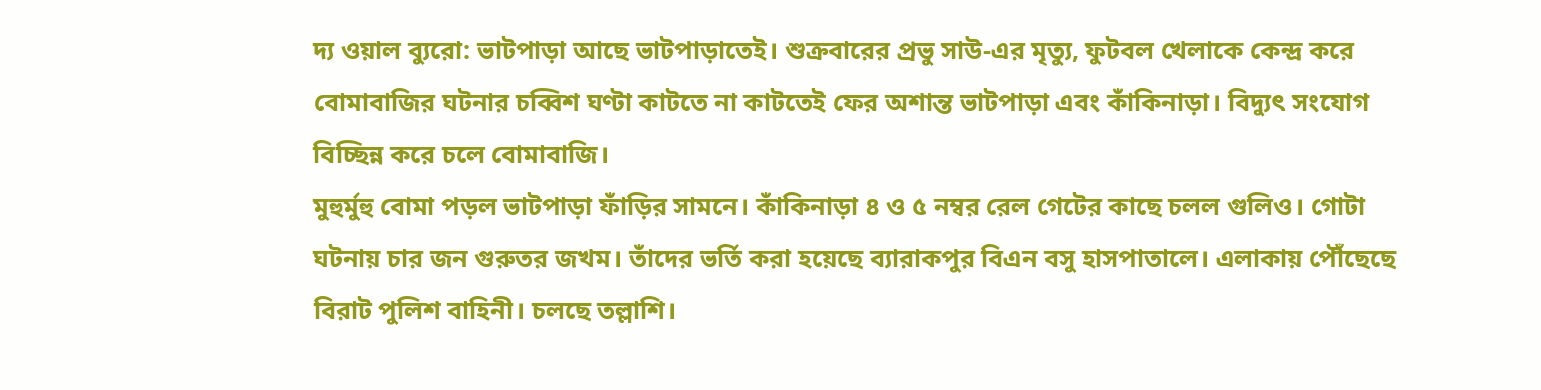দ্য ওয়াল ব্যুরো: ভাটপাড়া আছে ভাটপাড়াতেই। শুক্রবারের প্রভু সাউ-এর মৃত্যু, ফুটবল খেলাকে কেন্দ্র করে বোমাবাজির ঘটনার চব্বিশ ঘণ্টা কাটতে না কাটতেই ফের অশান্ত ভাটপাড়া এবং কাঁকিনাড়া। বিদ্যুৎ সংযোগ বিচ্ছিন্ন করে চলে বোমাবাজি।
মুহুর্মুহু বোমা পড়ল ভাটপাড়া ফাঁড়ির সামনে। কাঁকিনাড়া ৪ ও ৫ নম্বর রেল গেটের কাছে চলল গুলিও। গোটা ঘটনায় চার জন গুরুতর জখম। তাঁদের ভর্তি করা হয়েছে ব্যারাকপুর বিএন বসু হাসপাতালে। এলাকায় পৌঁছেছে বিরাট পুলিশ বাহিনী। চলছে তল্লাশি।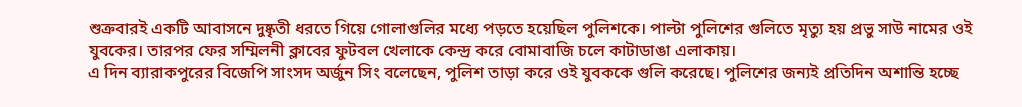শুক্রবারই একটি আবাসনে দুষ্কৃতী ধরতে গিয়ে গোলাগুলির মধ্যে পড়তে হয়েছিল পুলিশকে। পাল্টা পুলিশের গুলিতে মৃত্যু হয় প্রভু সাউ নামের ওই যুবকের। তারপর ফের সম্মিলনী ক্লাবের ফুটবল খেলাকে কেন্দ্র করে বোমাবাজি চলে কাটাডাঙা এলাকায়।
এ দিন ব্যারাকপুরের বিজেপি সাংসদ অর্জুন সিং বলেছেন, পুলিশ তাড়া করে ওই যুবককে গুলি করেছে। পুলিশের জন্যই প্রতিদিন অশান্তি হচ্ছে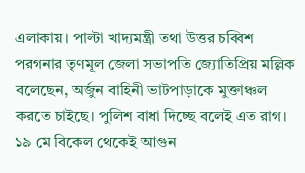এলাকায়। পাল্টা খাদ্যমন্ত্রী তথা উত্তর চব্বিশ পরগনার তৃণমূল জেলা সভাপতি জ্যোতিপ্রিয় মল্লিক বলেছেন, অর্জুন বাহিনী ভাটপাড়াকে মুক্তাঞ্চল করতে চাইছে। পুলিশ বাধা দিচ্ছে বলেই এত রাগ।
১৯ মে বিকেল থেকেই আগুন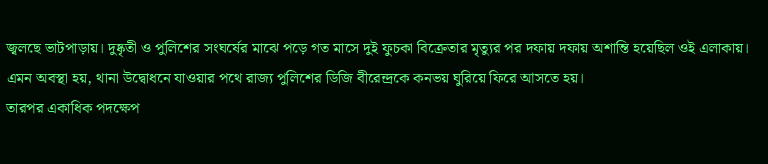জ্বলছে ভাটপাড়ায়। দুষ্কৃতী ও পুলিশের সংঘর্ষের মাঝে পড়ে গত মাসে দুই ফুচকা বিক্রেতার মৃত্যুর পর দফায় দফায় অশান্তি হয়েছিল ওই এলাকায়। এমন অবস্থা হয়, থানা উদ্বোধনে যাওয়ার পথে রাজ্য পুলিশের ডিজি বীরেন্দ্রকে কনভয় ঘুরিয়ে ফিরে আসতে হয়।
তারপর একাধিক পদক্ষেপ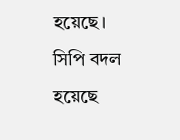হয়েছে। সিপি বদল হয়েছে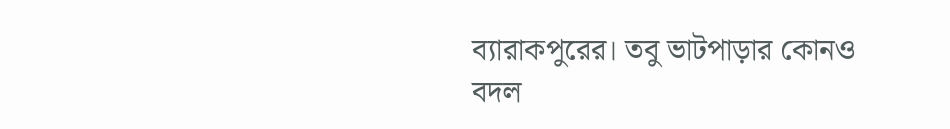ব্যারাকপুরের। তবু ভাটপাড়ার কোনও বদল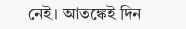নেই। আতঙ্কেই দিন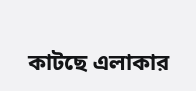কাটছে এলাকার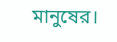মানুষের।